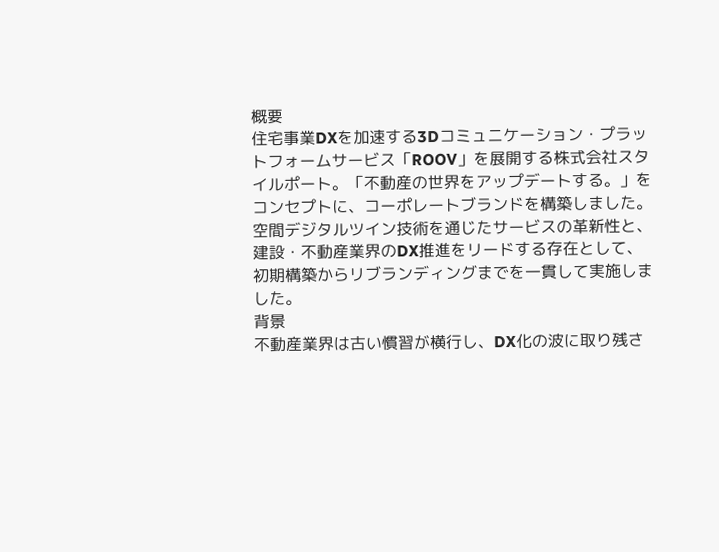概要
住宅事業DXを加速する3Dコミュニケーション・プラットフォームサービス「ROOV」を展開する株式会社スタイルポート。「不動産の世界をアップデートする。」をコンセプトに、コーポレートブランドを構築しました。
空間デジタルツイン技術を通じたサービスの革新性と、建設・不動産業界のDX推進をリードする存在として、初期構築からリブランディングまでを一貫して実施しました。
背景
不動産業界は古い慣習が横行し、DX化の波に取り残さ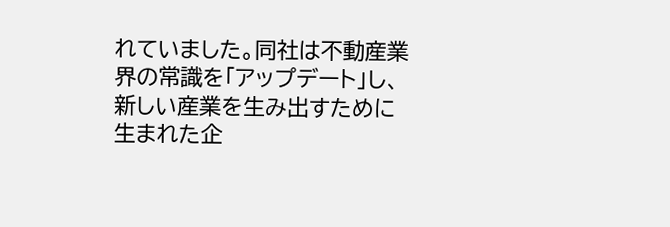れていました。同社は不動産業界の常識を「アップデート」し、新しい産業を生み出すために生まれた企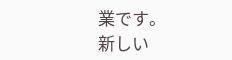業です。
新しい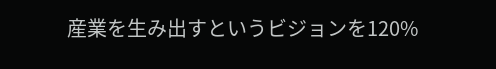産業を生み出すというビジョンを120%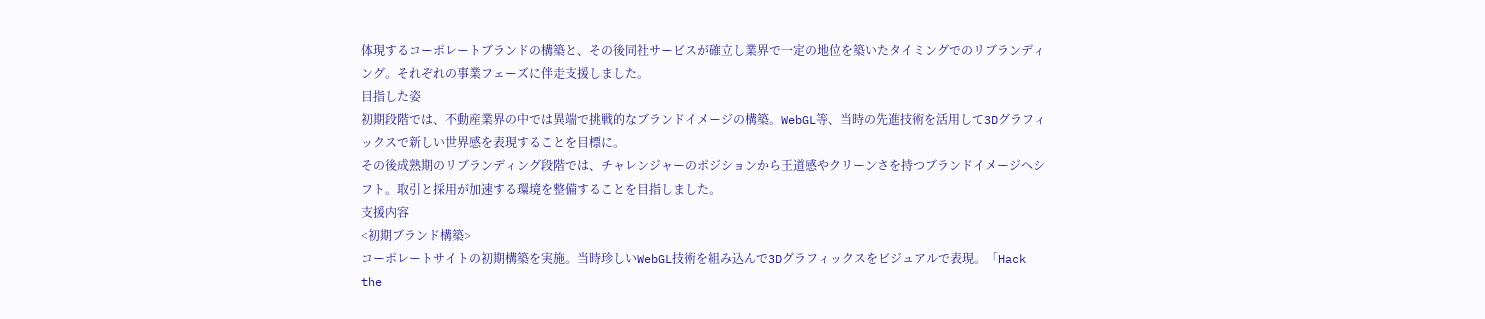体現するコーポレートブランドの構築と、その後同社サービスが確立し業界で一定の地位を築いたタイミングでのリブランディング。それぞれの事業フェーズに伴走支援しました。
目指した姿
初期段階では、不動産業界の中では異端で挑戦的なブランドイメージの構築。WebGL等、当時の先進技術を活用して3Dグラフィックスで新しい世界感を表現することを目標に。
その後成熟期のリブランディング段階では、チャレンジャーのポジションから王道感やクリーンさを持つブランドイメージへシフト。取引と採用が加速する環境を整備することを目指しました。
支援内容
<初期ブランド構築>
コーポレートサイトの初期構築を実施。当時珍しいWebGL技術を組み込んで3Dグラフィックスをビジュアルで表現。「Hack the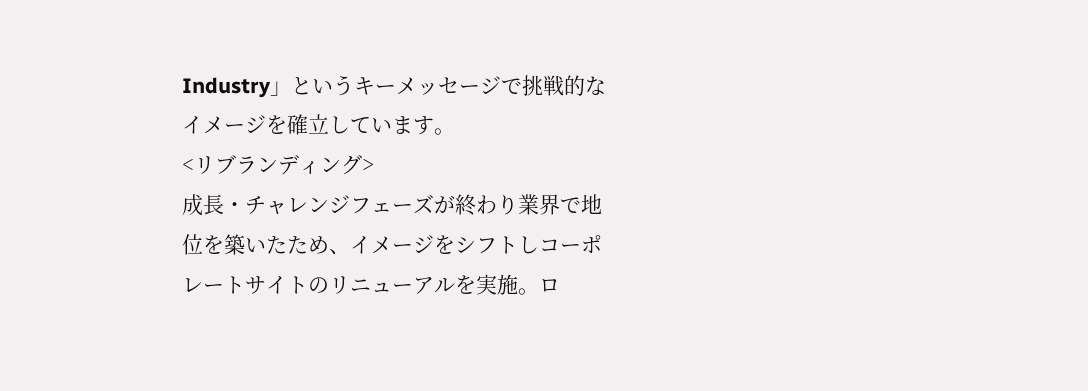Industry」というキーメッセージで挑戦的なイメージを確立しています。
<リブランディング>
成長・チャレンジフェーズが終わり業界で地位を築いたため、イメージをシフトしコーポレートサイトのリニューアルを実施。ロ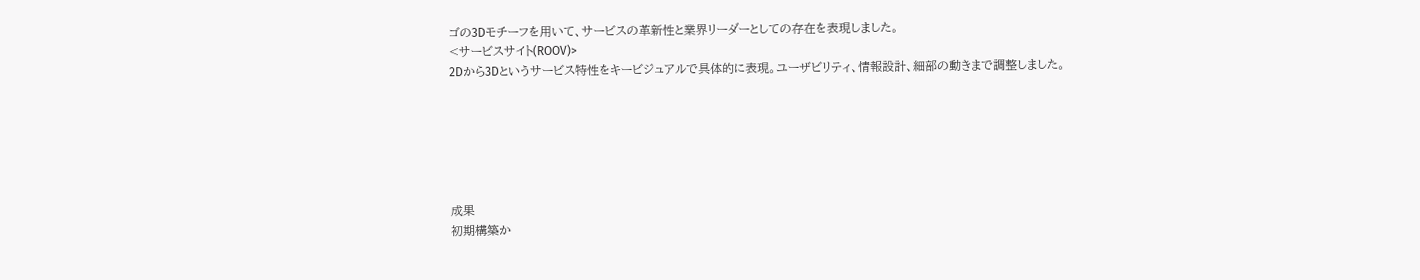ゴの3Dモチーフを用いて、サービスの革新性と業界リーダーとしての存在を表現しました。
<サービスサイト(ROOV)>
2Dから3Dというサービス特性をキービジュアルで具体的に表現。ユーザビリティ、情報設計、細部の動きまで調整しました。






成果
初期構築か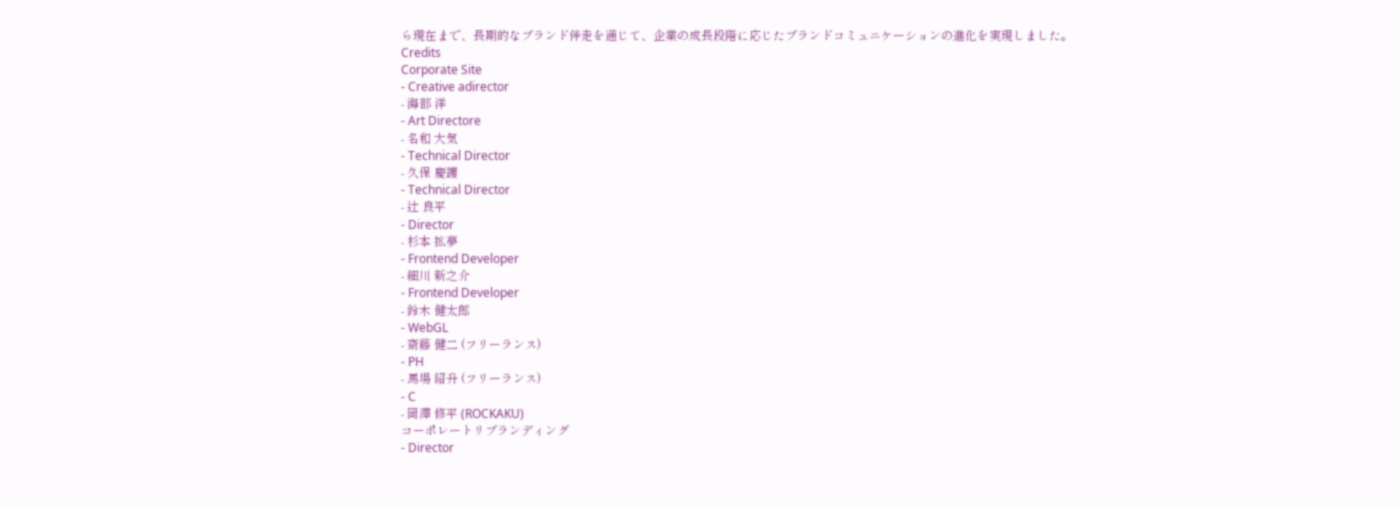ら現在まで、長期的なブランド伴走を通じて、企業の成長段階に応じたブランドコミュニケーションの進化を実現しました。
Credits
Corporate Site
- Creative adirector
- 海部 洋
- Art Directore
- 名和 大気
- Technical Director
- 久保 慶護
- Technical Director
- 辻 良平
- Director
- 杉本 拡夢
- Frontend Developer
- 細川 新之介
- Frontend Developer
- 鈴木 健太郎
- WebGL
- 斎藤 健二 (フリーランス)
- PH
- 馬場 紹升 (フリーランス)
- C
- 岡澤 修平 (ROCKAKU)
コーポレートリブランディング
- Director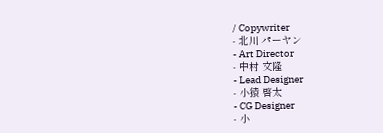/ Copywriter
- 北川 パーヤン
- Art Director
- 中村 文隆
- Lead Designer
- 小猿 啓太
- CG Designer
- 小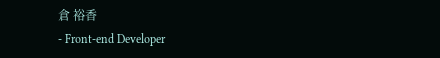倉 裕香
- Front-end Developer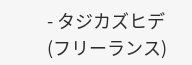- タジカズヒデ (フリーランス)